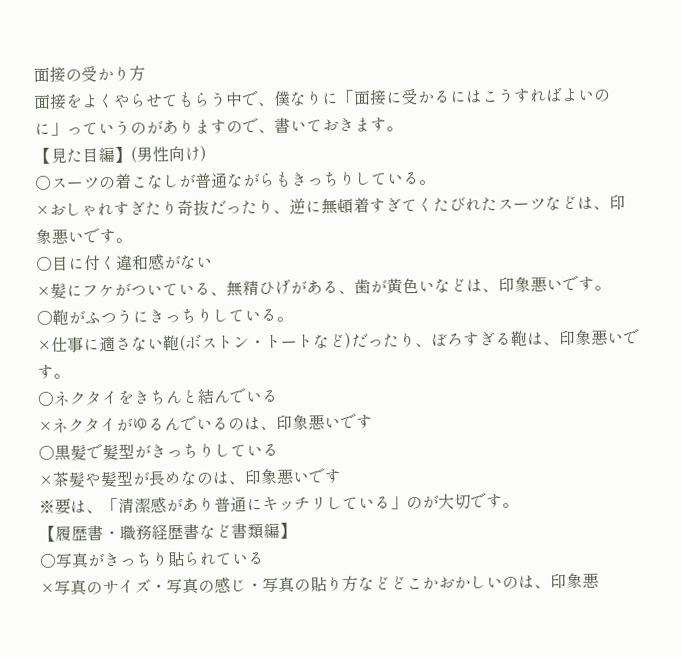面接の受かり方
面接をよくやらせてもらう中で、僕なりに「面接に受かるにはこうすればよいのに」っていうのがありますので、書いておきます。
【見た目編】(男性向け)
○スーツの着こなしが普通ながらもきっちりしている。
×おしゃれすぎたり奇抜だったり、逆に無頓着すぎてくたびれたスーツなどは、印象悪いです。
○目に付く違和感がない
×髪にフケがついている、無精ひげがある、歯が黄色いなどは、印象悪いです。
○鞄がふつうにきっちりしている。
×仕事に適さない鞄(ボストン・トートなど)だったり、ぼろすぎる鞄は、印象悪いです。
○ネクタイをきちんと結んでいる
×ネクタイがゆるんでいるのは、印象悪いです
○黒髪で髪型がきっちりしている
×茶髪や髪型が長めなのは、印象悪いです
※要は、「清潔感があり普通にキッチリしている」のが大切です。
【履歴書・職務経歴書など書類編】
○写真がきっちり貼られている
×写真のサイズ・写真の感じ・写真の貼り方などどこかおかしいのは、印象悪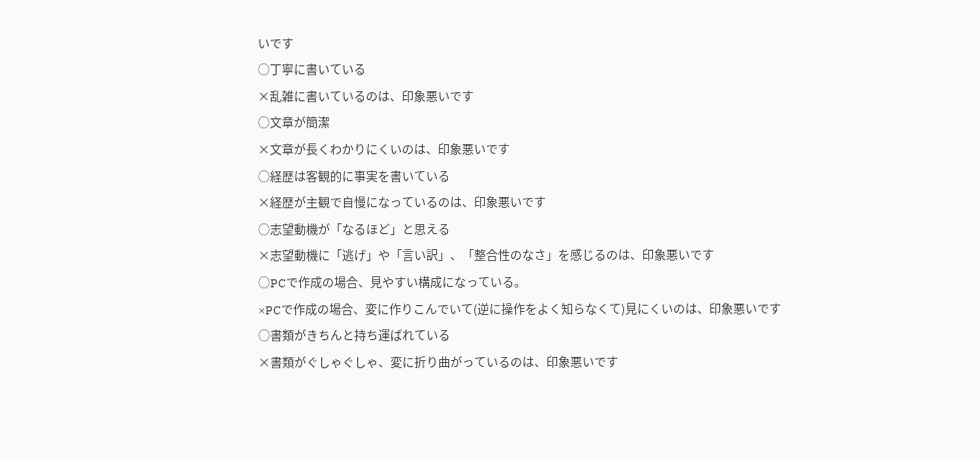いです
○丁寧に書いている
×乱雑に書いているのは、印象悪いです
○文章が簡潔
×文章が長くわかりにくいのは、印象悪いです
○経歴は客観的に事実を書いている
×経歴が主観で自慢になっているのは、印象悪いです
○志望動機が「なるほど」と思える
×志望動機に「逃げ」や「言い訳」、「整合性のなさ」を感じるのは、印象悪いです
○PCで作成の場合、見やすい構成になっている。
×PCで作成の場合、変に作りこんでいて(逆に操作をよく知らなくて)見にくいのは、印象悪いです
○書類がきちんと持ち運ばれている
×書類がぐしゃぐしゃ、変に折り曲がっているのは、印象悪いです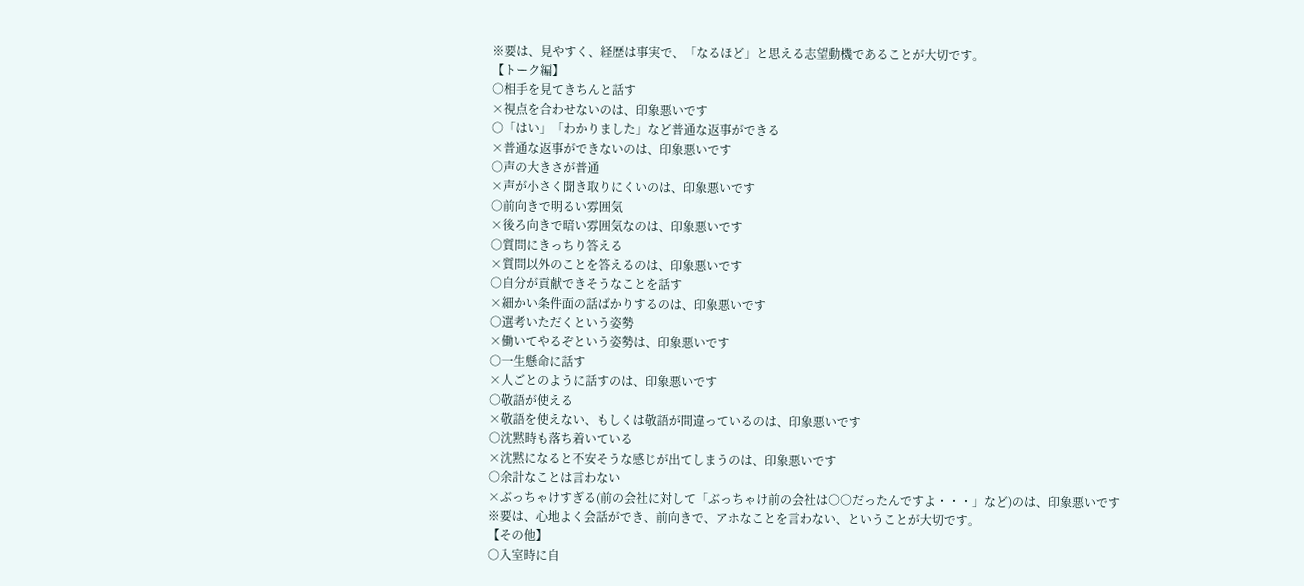※要は、見やすく、経歴は事実で、「なるほど」と思える志望動機であることが大切です。
【トーク編】
○相手を見てきちんと話す
×視点を合わせないのは、印象悪いです
○「はい」「わかりました」など普通な返事ができる
×普通な返事ができないのは、印象悪いです
○声の大きさが普通
×声が小さく聞き取りにくいのは、印象悪いです
○前向きで明るい雰囲気
×後ろ向きで暗い雰囲気なのは、印象悪いです
○質問にきっちり答える
×質問以外のことを答えるのは、印象悪いです
○自分が貢献できそうなことを話す
×細かい条件面の話ばかりするのは、印象悪いです
○選考いただくという姿勢
×働いてやるぞという姿勢は、印象悪いです
○一生懸命に話す
×人ごとのように話すのは、印象悪いです
○敬語が使える
×敬語を使えない、もしくは敬語が間違っているのは、印象悪いです
○沈黙時も落ち着いている
×沈黙になると不安そうな感じが出てしまうのは、印象悪いです
○余計なことは言わない
×ぶっちゃけすぎる(前の会社に対して「ぶっちゃけ前の会社は○○だったんですよ・・・」など)のは、印象悪いです
※要は、心地よく会話ができ、前向きで、アホなことを言わない、ということが大切です。
【その他】
○入室時に自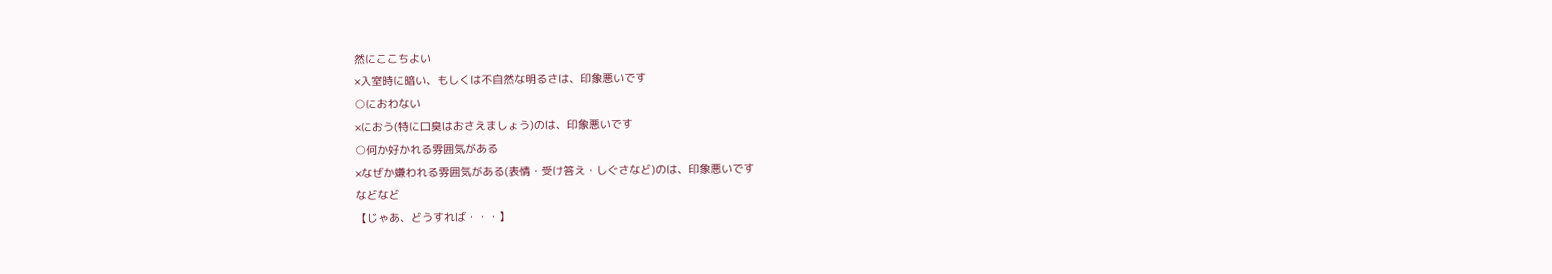然にここちよい
×入室時に暗い、もしくは不自然な明るさは、印象悪いです
○におわない
×におう(特に口臭はおさえましょう)のは、印象悪いです
○何か好かれる雰囲気がある
×なぜか嫌われる雰囲気がある(表情・受け答え・しぐさなど)のは、印象悪いです
などなど
【じゃあ、どうすれば・・・】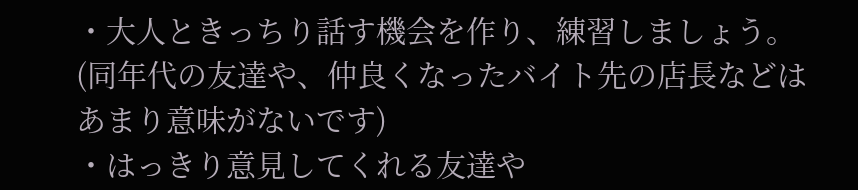・大人ときっちり話す機会を作り、練習しましょう。(同年代の友達や、仲良くなったバイト先の店長などはあまり意味がないです)
・はっきり意見してくれる友達や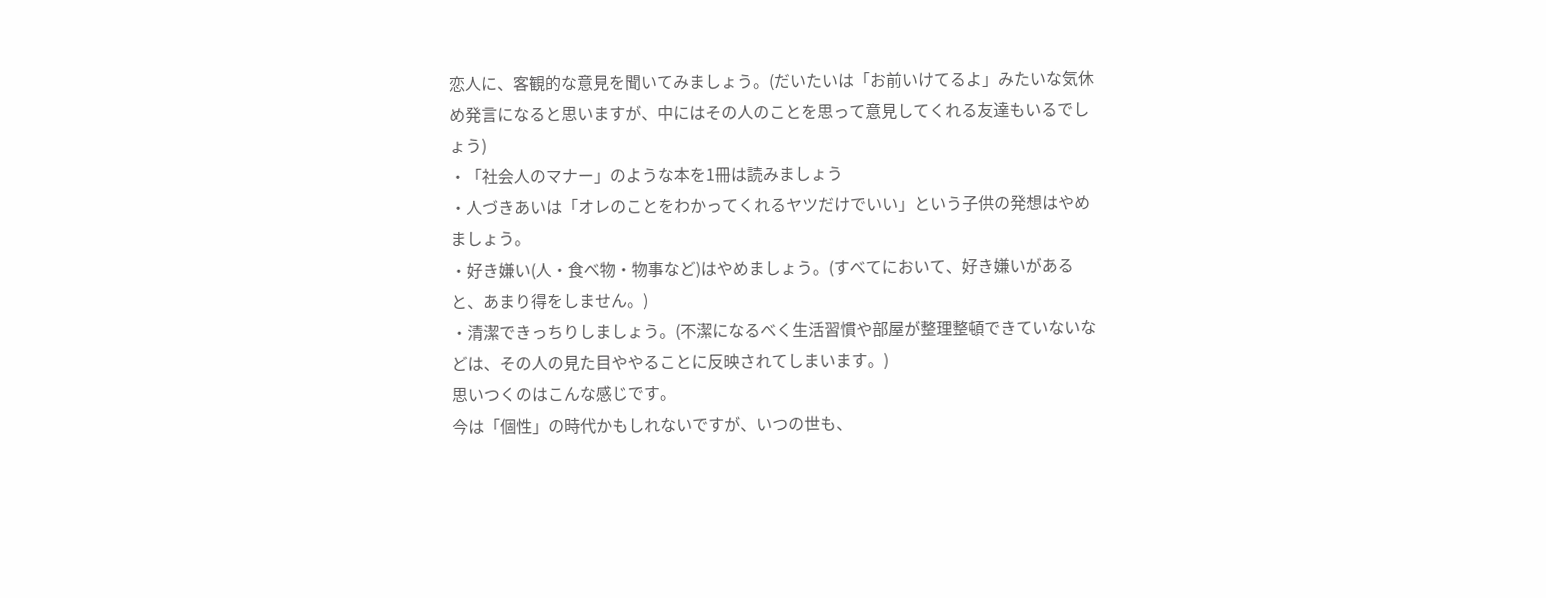恋人に、客観的な意見を聞いてみましょう。(だいたいは「お前いけてるよ」みたいな気休め発言になると思いますが、中にはその人のことを思って意見してくれる友達もいるでしょう)
・「社会人のマナー」のような本を1冊は読みましょう
・人づきあいは「オレのことをわかってくれるヤツだけでいい」という子供の発想はやめましょう。
・好き嫌い(人・食べ物・物事など)はやめましょう。(すべてにおいて、好き嫌いがあると、あまり得をしません。)
・清潔できっちりしましょう。(不潔になるべく生活習慣や部屋が整理整頓できていないなどは、その人の見た目ややることに反映されてしまいます。)
思いつくのはこんな感じです。
今は「個性」の時代かもしれないですが、いつの世も、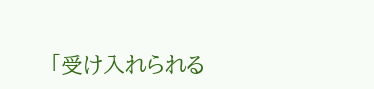「受け入れられる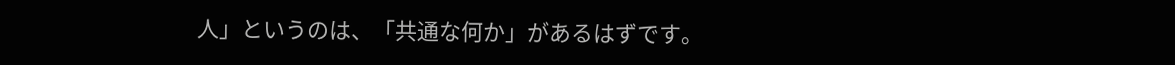人」というのは、「共通な何か」があるはずです。